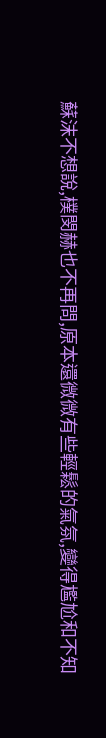蘇沫不想說,樸閔赫也不再問,原本還微微有些輕鬆的氣氛,變得尷尬和不知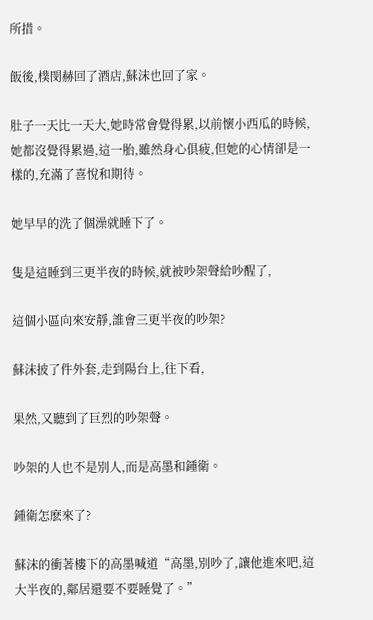所措。

飯後,樸閔赫回了酒店,蘇沫也回了家。

肚子一天比一天大,她時常會覺得累,以前懷小西瓜的時候,她都沒覺得累過,這一胎,雖然身心俱疲,但她的心情卻是一樣的,充滿了喜悅和期待。

她早早的洗了個澡就睡下了。

隻是這睡到三更半夜的時候,就被吵架聲給吵醒了,

這個小區向來安靜,誰會三更半夜的吵架?

蘇沫披了件外套,走到陽台上,往下看,

果然,又聽到了巨烈的吵架聲。

吵架的人也不是別人,而是高墨和鍾衛。

鍾衛怎麽來了?

蘇沫的衝著樓下的高墨喊道“高墨,別吵了,讓他進來吧,這大半夜的,鄰居還要不要睡覺了。”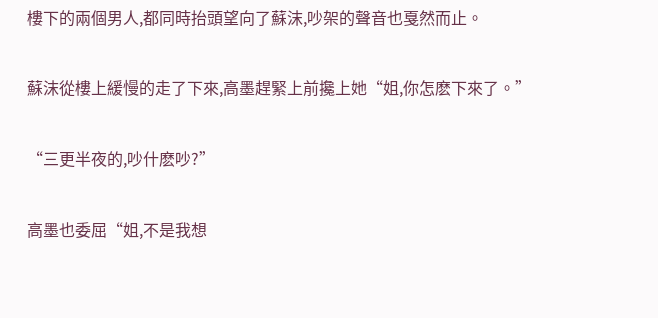樓下的兩個男人,都同時抬頭望向了蘇沫,吵架的聲音也戛然而止。

蘇沫從樓上緩慢的走了下來,高墨趕緊上前攙上她“姐,你怎麽下來了。”

“三更半夜的,吵什麽吵?”

高墨也委屈“姐,不是我想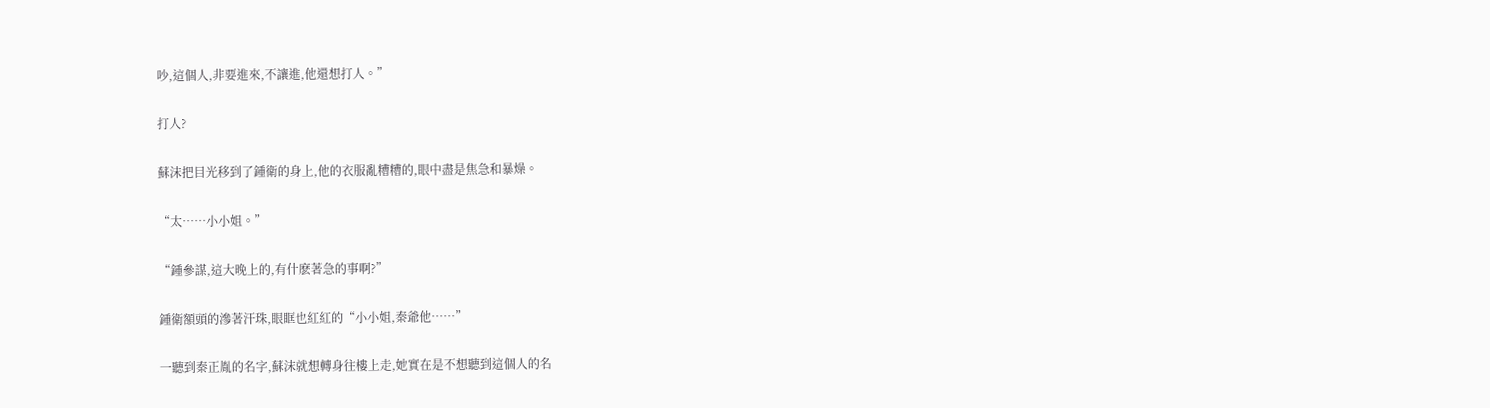吵,這個人,非要進來,不讓進,他還想打人。”

打人?

蘇沫把目光移到了鍾衛的身上,他的衣服亂糟糟的,眼中盡是焦急和暴燥。

“太……小小姐。”

“鍾參謀,這大晚上的,有什麽著急的事啊?”

鍾衛額頭的滲著汗珠,眼眶也紅紅的“小小姐,秦爺他……”

一聽到秦正胤的名字,蘇沫就想轉身往樓上走,她實在是不想聽到這個人的名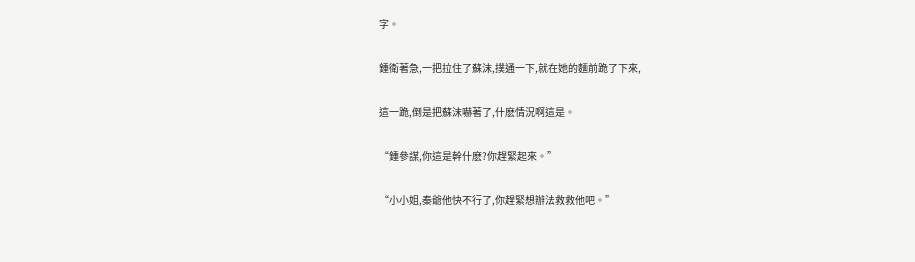字。

鍾衛著急,一把拉住了蘇沫,撲通一下,就在她的麵前跪了下來,

這一跪,倒是把蘇沫嚇著了,什麽情況啊這是。

“鍾參謀,你這是幹什麽?你趕緊起來。”

“小小姐,秦爺他快不行了,你趕緊想辦法救救他吧。”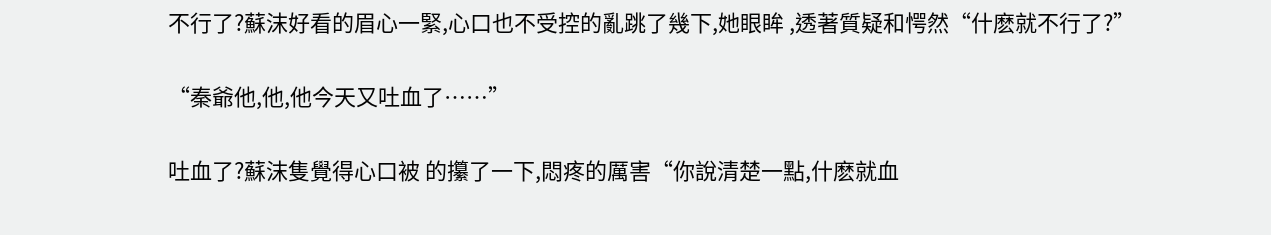不行了?蘇沫好看的眉心一緊,心口也不受控的亂跳了幾下,她眼眸 ,透著質疑和愕然“什麽就不行了?”

“秦爺他,他,他今天又吐血了……”

吐血了?蘇沫隻覺得心口被 的攥了一下,悶疼的厲害“你說清楚一點,什麽就血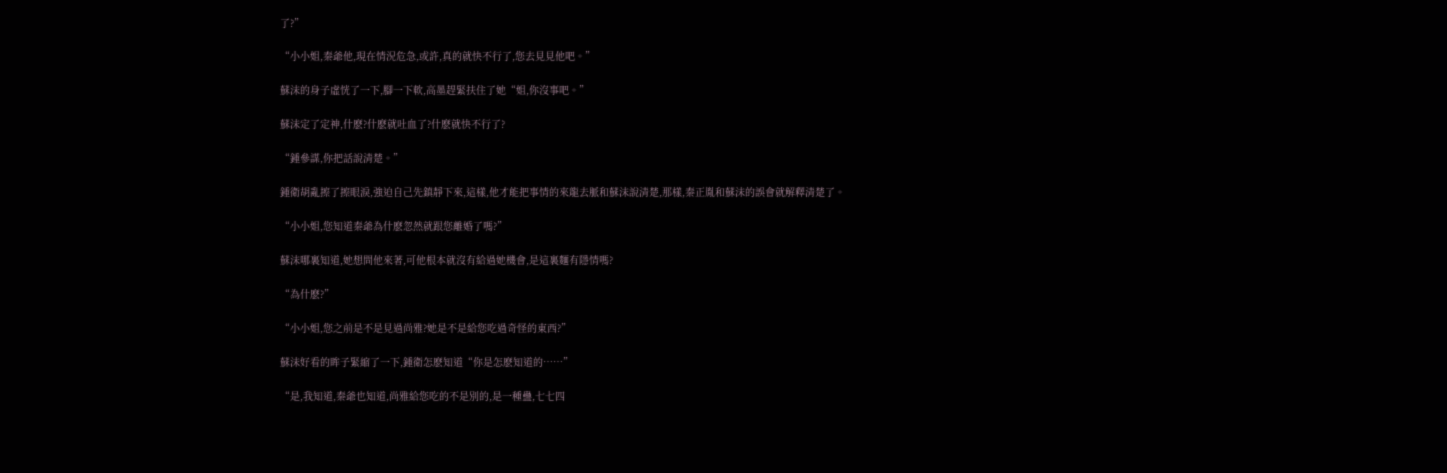了?”

“小小姐,秦爺他,現在情況危急,或許,真的就快不行了,您去見見他吧。”

蘇沫的身子虛恍了一下,腳一下軟,高墨趕緊扶住了她“姐,你沒事吧。”

蘇沫定了定神,什麽?什麽就吐血了?什麽就快不行了?

“鍾參謀,你把話說清楚。”

鍾衛胡亂擦了擦眼淚,強迫自己先鎮靜下來,這樣,他才能把事情的來龍去脈和蘇沫說清楚,那樣,秦正胤和蘇沫的誤會就解釋清楚了。

“小小姐,您知道秦爺為什麽忽然就跟您離婚了嗎?”

蘇沫哪裏知道,她想問他來著,可他根本就沒有給過她機會,是這裏麵有隱情嗎?

“為什麽?”

“小小姐,您之前是不是見過尚雅?她是不是給您吃過奇怪的東西?”

蘇沫好看的眸子緊縮了一下,鍾衛怎麽知道“你是怎麽知道的……”

“是,我知道,秦爺也知道,尚雅給您吃的不是別的,是一種蠱,七七四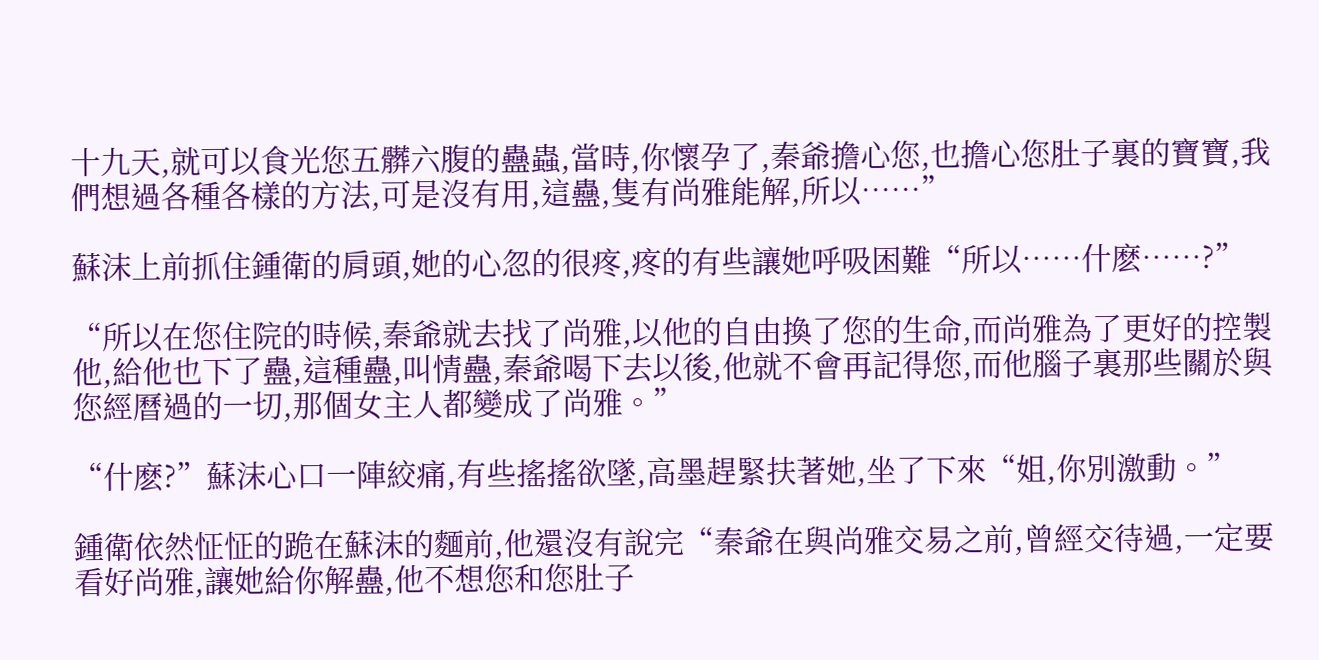十九天,就可以食光您五髒六腹的蠱蟲,當時,你懷孕了,秦爺擔心您,也擔心您肚子裏的寶寶,我們想過各種各樣的方法,可是沒有用,這蠱,隻有尚雅能解,所以……”

蘇沫上前抓住鍾衛的肩頭,她的心忽的很疼,疼的有些讓她呼吸困難“所以……什麽……?”

“所以在您住院的時候,秦爺就去找了尚雅,以他的自由換了您的生命,而尚雅為了更好的控製他,給他也下了蠱,這種蠱,叫情蠱,秦爺喝下去以後,他就不會再記得您,而他腦子裏那些關於與您經曆過的一切,那個女主人都變成了尚雅。”

“什麽?”蘇沫心口一陣絞痛,有些搖搖欲墜,高墨趕緊扶著她,坐了下來“姐,你別激動。”

鍾衛依然怔怔的跪在蘇沫的麵前,他還沒有說完“秦爺在與尚雅交易之前,曾經交待過,一定要看好尚雅,讓她給你解蠱,他不想您和您肚子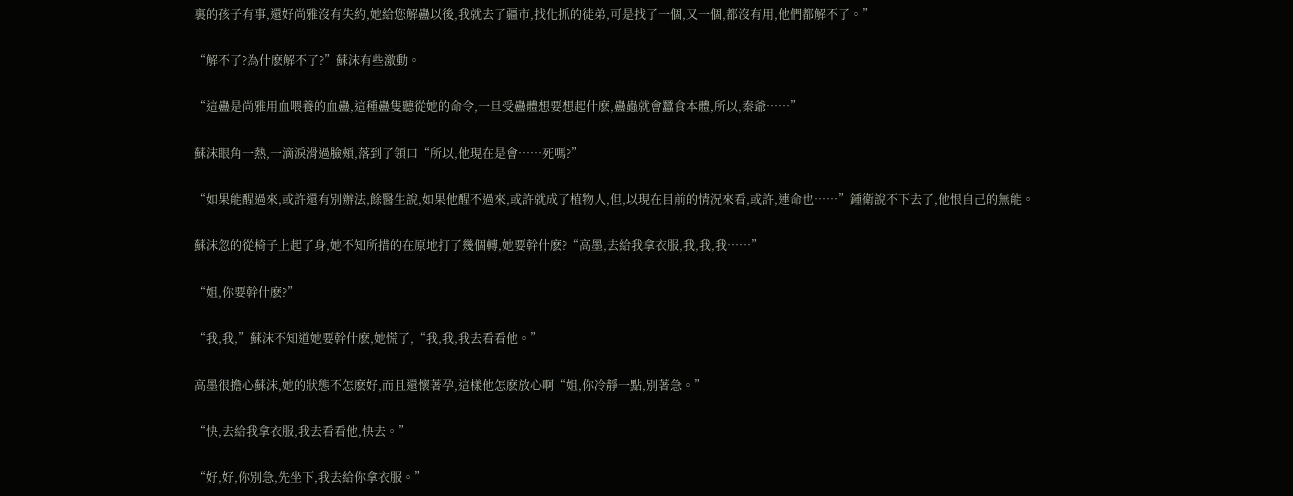裏的孩子有事,還好尚雅沒有失約,她給您解蠱以後,我就去了疆市,找化抓的徒弟,可是找了一個,又一個,都沒有用,他們都解不了。”

“解不了?為什麽解不了?”蘇沫有些激動。

“這蠱是尚雅用血喂養的血蠱,這種蠱隻聽從她的命令,一旦受蠱體想要想起什麽,蠱蟲就會蠶食本體,所以,秦爺……”

蘇沫眼角一熱,一滴淚滑過臉頰,落到了領口“所以,他現在是會……死嗎?”

“如果能醒過來,或許還有別辦法,餘醫生說,如果他醒不過來,或許就成了植物人,但,以現在目前的情況來看,或許,連命也……”鍾衛說不下去了,他恨自己的無能。

蘇沫忽的從椅子上起了身,她不知所措的在原地打了幾個轉,她要幹什麽?“高墨,去給我拿衣服,我,我,我……”

“姐,你要幹什麽?”

“我,我,”蘇沫不知道她要幹什麽,她慌了,“我,我,我去看看他。”

高墨很擔心蘇沫,她的狀態不怎麽好,而且還懷著孕,這樣他怎麽放心啊“姐,你冷靜一點,別著急。”

“快,去給我拿衣服,我去看看他,快去。”

“好,好,你別急,先坐下,我去給你拿衣服。”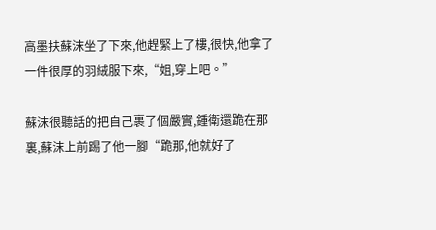高墨扶蘇沫坐了下來,他趕緊上了樓,很快,他拿了一件很厚的羽絨服下來,“姐,穿上吧。”

蘇沫很聽話的把自己裹了個嚴實,鍾衛還跪在那裏,蘇沫上前踢了他一腳“跪那,他就好了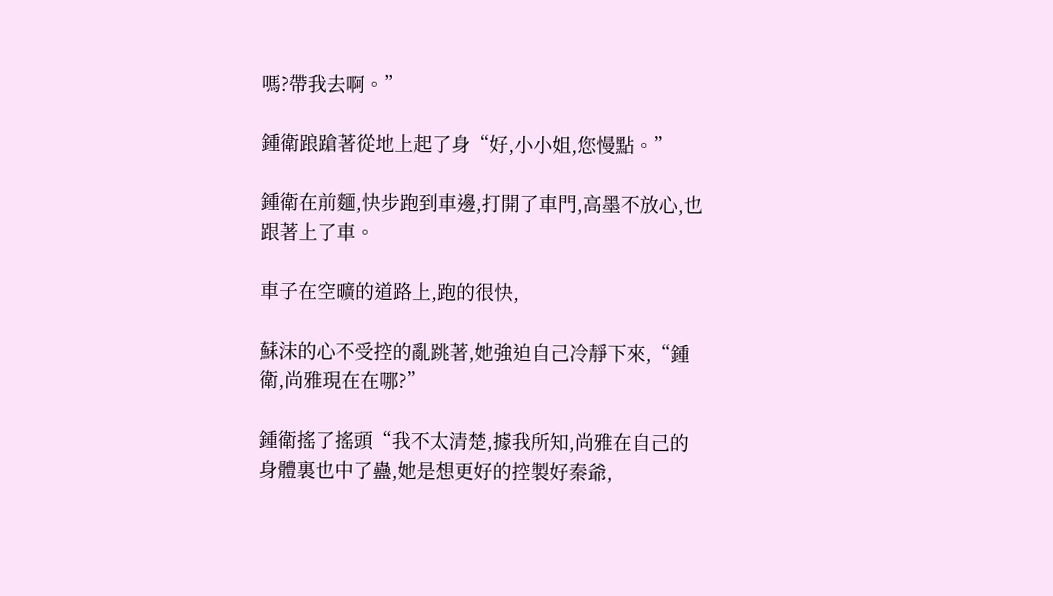嗎?帶我去啊。”

鍾衛踉蹌著從地上起了身“好,小小姐,您慢點。”

鍾衛在前麵,快步跑到車邊,打開了車門,高墨不放心,也跟著上了車。

車子在空曠的道路上,跑的很快,

蘇沫的心不受控的亂跳著,她強迫自己冷靜下來,“鍾衛,尚雅現在在哪?”

鍾衛搖了搖頭“我不太清楚,據我所知,尚雅在自己的身體裏也中了蠱,她是想更好的控製好秦爺,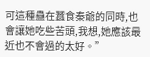可這種蠱在蠶食秦爺的同時,也會讓她吃些苦頭,我想,她應該最近也不會過的太好。”